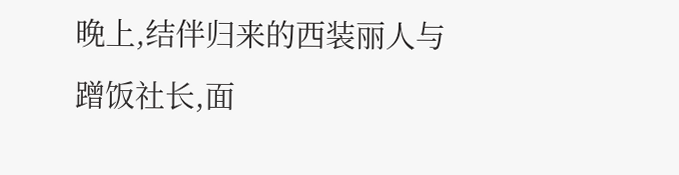晚上,结伴归来的西装丽人与蹭饭社长,面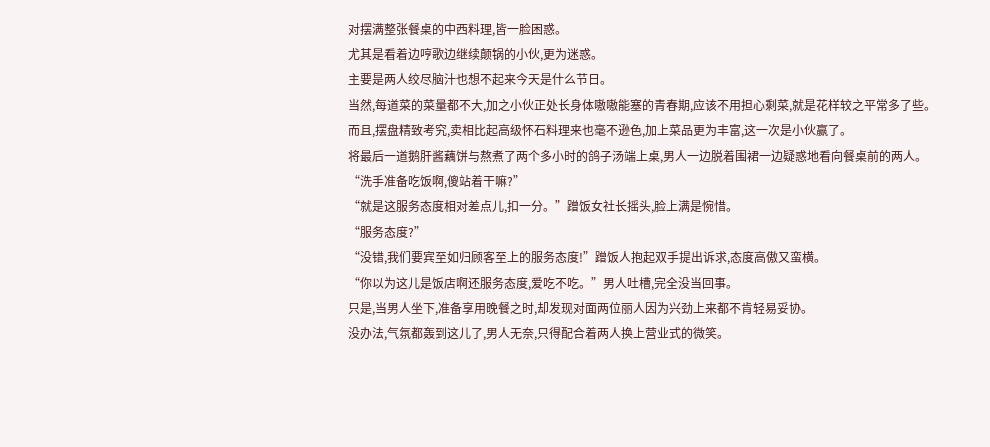对摆满整张餐桌的中西料理,皆一脸困惑。
尤其是看着边哼歌边继续颠锅的小伙,更为迷惑。
主要是两人绞尽脑汁也想不起来今天是什么节日。
当然,每道菜的菜量都不大,加之小伙正处长身体嗷嗷能塞的青春期,应该不用担心剩菜,就是花样较之平常多了些。
而且,摆盘精致考究,卖相比起高级怀石料理来也毫不逊色,加上菜品更为丰富,这一次是小伙赢了。
将最后一道鹅肝酱藕饼与熬煮了两个多小时的鸽子汤端上桌,男人一边脱着围裙一边疑惑地看向餐桌前的两人。
“洗手准备吃饭啊,傻站着干嘛?”
“就是这服务态度相对差点儿,扣一分。”蹭饭女社长摇头,脸上满是惋惜。
“服务态度?”
“没错,我们要宾至如归顾客至上的服务态度!”蹭饭人抱起双手提出诉求,态度高傲又蛮横。
“你以为这儿是饭店啊还服务态度,爱吃不吃。”男人吐槽,完全没当回事。
只是,当男人坐下,准备享用晚餐之时,却发现对面两位丽人因为兴劲上来都不肯轻易妥协。
没办法,气氛都轰到这儿了,男人无奈,只得配合着两人换上营业式的微笑。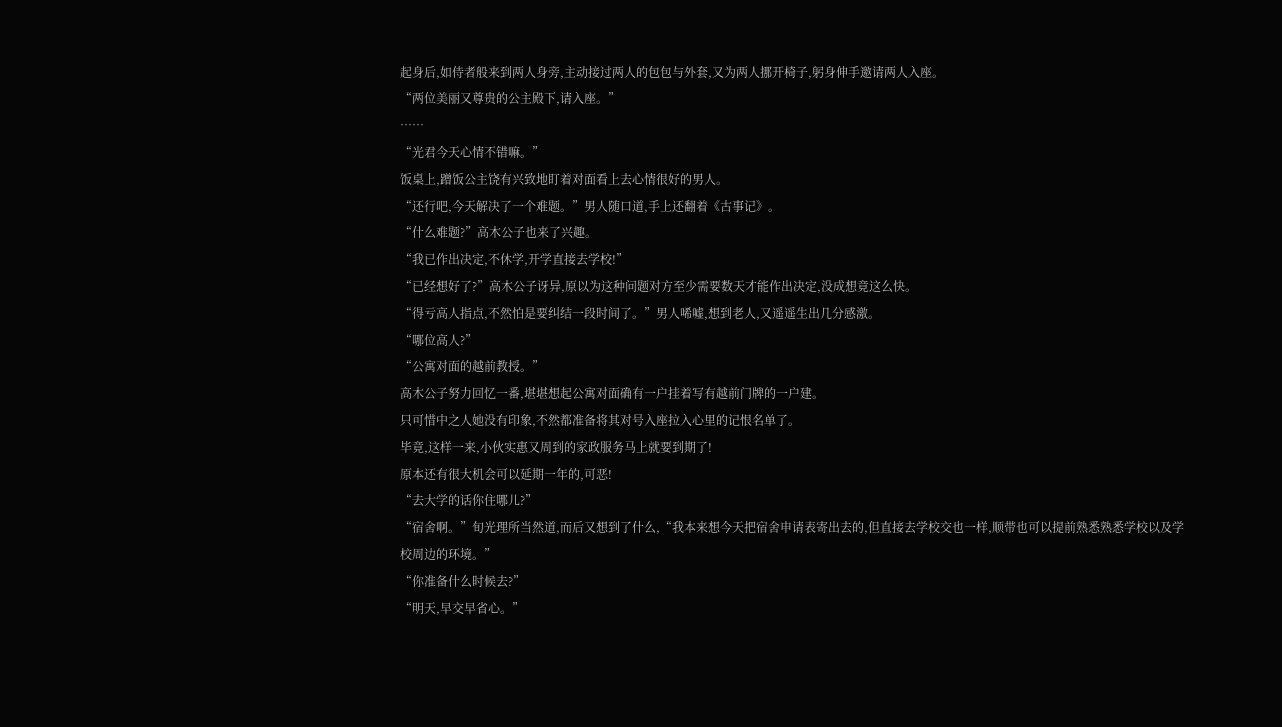起身后,如侍者般来到两人身旁,主动接过两人的包包与外套,又为两人挪开椅子,躬身伸手邀请两人入座。
“两位美丽又尊贵的公主殿下,请入座。”
……
“光君今天心情不错嘛。”
饭桌上,蹭饭公主饶有兴致地盯着对面看上去心情很好的男人。
“还行吧,今天解决了一个难题。”男人随口道,手上还翻着《古事记》。
“什么难题?”高木公子也来了兴趣。
“我已作出决定,不休学,开学直接去学校!”
“已经想好了?”高木公子讶异,原以为这种问题对方至少需要数天才能作出决定,没成想竟这么快。
“得亏高人指点,不然怕是要纠结一段时间了。”男人唏嘘,想到老人,又遥遥生出几分感激。
“哪位高人?”
“公寓对面的越前教授。”
高木公子努力回忆一番,堪堪想起公寓对面确有一户挂着写有越前门牌的一户建。
只可惜中之人她没有印象,不然都准备将其对号入座拉入心里的记恨名单了。
毕竟,这样一来,小伙实惠又周到的家政服务马上就要到期了!
原本还有很大机会可以延期一年的,可恶!
“去大学的话你住哪儿?”
“宿舍啊。”旬光理所当然道,而后又想到了什么,“我本来想今天把宿舍申请表寄出去的,但直接去学校交也一样,顺带也可以提前熟悉熟悉学校以及学校周边的环境。”
“你准备什么时候去?”
“明天,早交早省心。”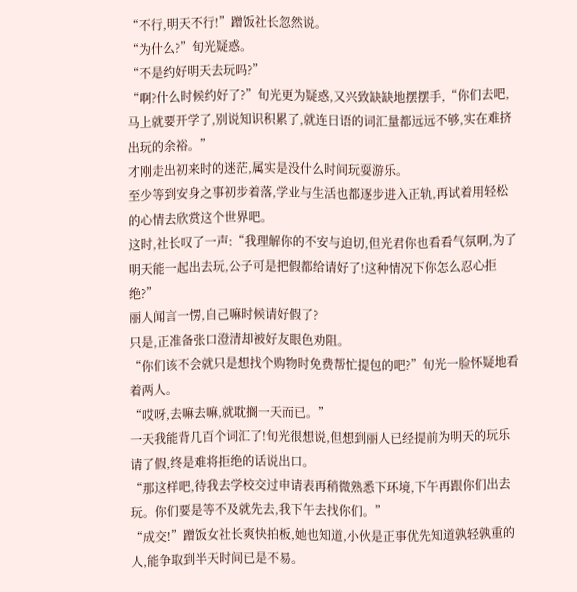“不行,明天不行!”蹭饭社长忽然说。
“为什么?”旬光疑惑。
“不是约好明天去玩吗?”
“啊?什么时候约好了?”旬光更为疑惑,又兴致缺缺地摆摆手,“你们去吧,马上就要开学了,别说知识积累了,就连日语的词汇量都远远不够,实在难挤出玩的余裕。”
才刚走出初来时的迷茫,属实是没什么时间玩耍游乐。
至少等到安身之事初步着落,学业与生活也都逐步进入正轨,再试着用轻松的心情去欣赏这个世界吧。
这时,社长叹了一声:“我理解你的不安与迫切,但光君你也看看气氛啊,为了明天能一起出去玩,公子可是把假都给请好了!这种情况下你怎么忍心拒绝?”
丽人闻言一愣,自己嘛时候请好假了?
只是,正准备张口澄清却被好友眼色劝阻。
“你们该不会就只是想找个购物时免费帮忙提包的吧?”旬光一脸怀疑地看着两人。
“哎呀,去嘛去嘛,就耽搁一天而已。”
一天我能背几百个词汇了!旬光很想说,但想到丽人已经提前为明天的玩乐请了假,终是难将拒绝的话说出口。
“那这样吧,待我去学校交过申请表再稍微熟悉下环境,下午再跟你们出去玩。你们要是等不及就先去,我下午去找你们。”
“成交!”蹭饭女社长爽快拍板,她也知道,小伙是正事优先知道孰轻孰重的人,能争取到半天时间已是不易。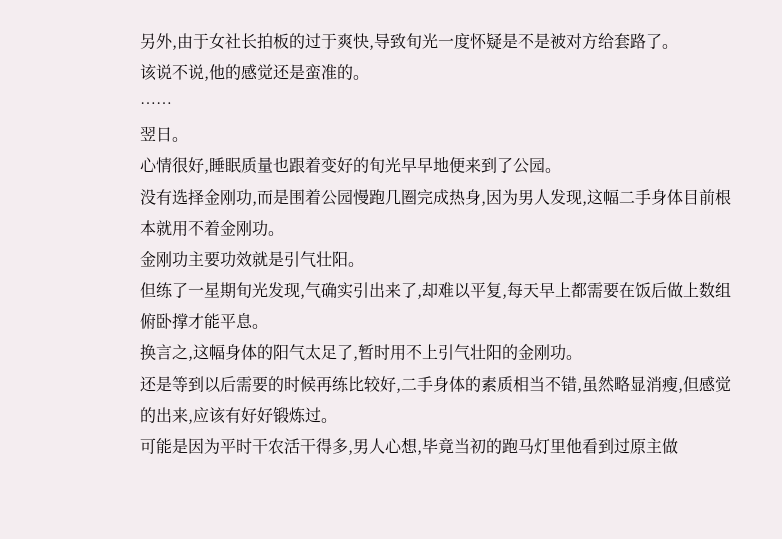另外,由于女社长拍板的过于爽快,导致旬光一度怀疑是不是被对方给套路了。
该说不说,他的感觉还是蛮准的。
……
翌日。
心情很好,睡眠质量也跟着变好的旬光早早地便来到了公园。
没有选择金刚功,而是围着公园慢跑几圈完成热身,因为男人发现,这幅二手身体目前根本就用不着金刚功。
金刚功主要功效就是引气壮阳。
但练了一星期旬光发现,气确实引出来了,却难以平复,每天早上都需要在饭后做上数组俯卧撑才能平息。
换言之,这幅身体的阳气太足了,暂时用不上引气壮阳的金刚功。
还是等到以后需要的时候再练比较好,二手身体的素质相当不错,虽然略显消瘦,但感觉的出来,应该有好好锻炼过。
可能是因为平时干农活干得多,男人心想,毕竟当初的跑马灯里他看到过原主做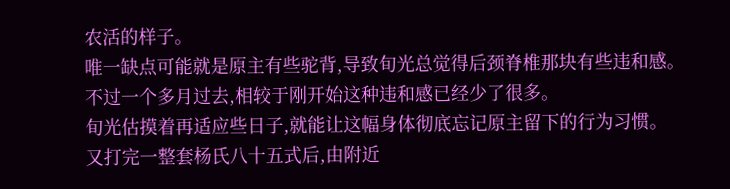农活的样子。
唯一缺点可能就是原主有些驼背,导致旬光总觉得后颈脊椎那块有些违和感。
不过一个多月过去,相较于刚开始这种违和感已经少了很多。
旬光估摸着再适应些日子,就能让这幅身体彻底忘记原主留下的行为习惯。
又打完一整套杨氏八十五式后,由附近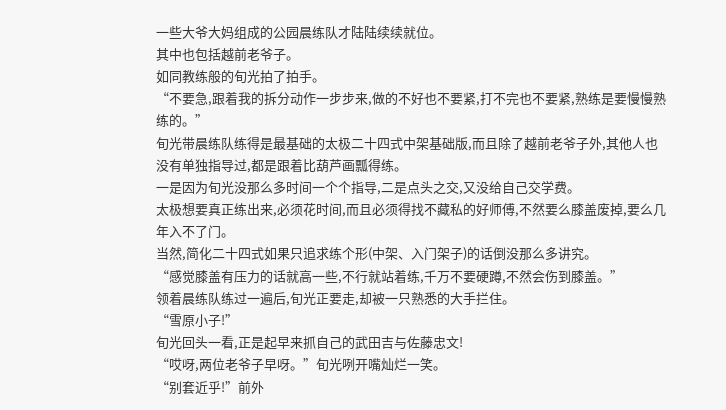一些大爷大妈组成的公园晨练队才陆陆续续就位。
其中也包括越前老爷子。
如同教练般的旬光拍了拍手。
“不要急,跟着我的拆分动作一步步来,做的不好也不要紧,打不完也不要紧,熟练是要慢慢熟练的。”
旬光带晨练队练得是最基础的太极二十四式中架基础版,而且除了越前老爷子外,其他人也没有单独指导过,都是跟着比葫芦画瓢得练。
一是因为旬光没那么多时间一个个指导,二是点头之交,又没给自己交学费。
太极想要真正练出来,必须花时间,而且必须得找不藏私的好师傅,不然要么膝盖废掉,要么几年入不了门。
当然,简化二十四式如果只追求练个形(中架、入门架子)的话倒没那么多讲究。
“感觉膝盖有压力的话就高一些,不行就站着练,千万不要硬蹲,不然会伤到膝盖。”
领着晨练队练过一遍后,旬光正要走,却被一只熟悉的大手拦住。
“雪原小子!”
旬光回头一看,正是起早来抓自己的武田吉与佐藤忠文!
“哎呀,两位老爷子早呀。”旬光咧开嘴灿烂一笑。
“别套近乎!”前外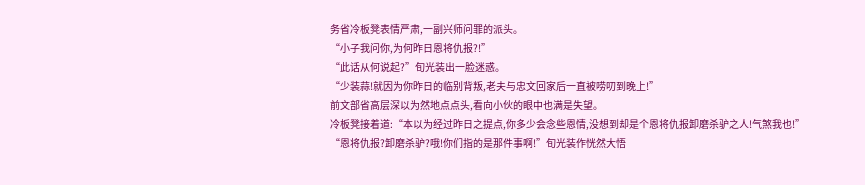务省冷板凳表情严肃,一副兴师问罪的派头。
“小子我问你,为何昨日恩将仇报?!”
“此话从何说起?”旬光装出一脸迷惑。
“少装蒜!就因为你昨日的临别背叛,老夫与忠文回家后一直被唠叨到晚上!”
前文部省高层深以为然地点点头,看向小伙的眼中也满是失望。
冷板凳接着道:“本以为经过昨日之提点,你多少会念些恩情,没想到却是个恩将仇报卸磨杀驴之人!气煞我也!”
“恩将仇报?卸磨杀驴?哦!你们指的是那件事啊!”旬光装作恍然大悟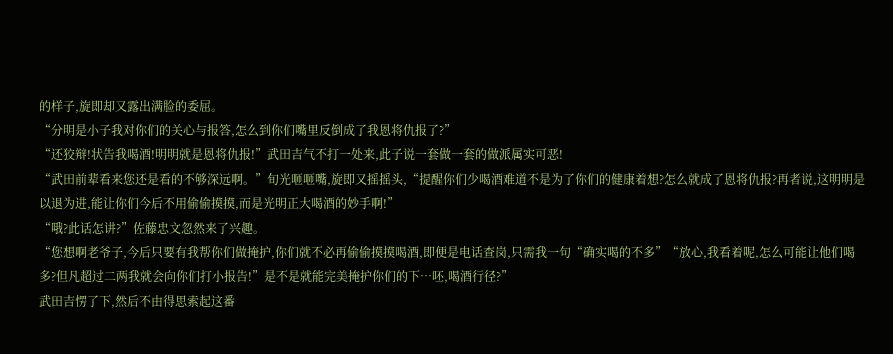的样子,旋即却又露出满脸的委屈。
“分明是小子我对你们的关心与报答,怎么到你们嘴里反倒成了我恩将仇报了?”
“还狡辩!状告我喝酒!明明就是恩将仇报!”武田吉气不打一处来,此子说一套做一套的做派属实可恶!
“武田前辈看来您还是看的不够深远啊。”旬光咂咂嘴,旋即又摇摇头,“提醒你们少喝酒难道不是为了你们的健康着想?怎么就成了恩将仇报?再者说,这明明是以退为进,能让你们今后不用偷偷摸摸,而是光明正大喝酒的妙手啊!”
“哦?此话怎讲?”佐藤忠文忽然来了兴趣。
“您想啊老爷子,今后只要有我帮你们做掩护,你们就不必再偷偷摸摸喝酒,即便是电话查岗,只需我一句“确实喝的不多”“放心,我看着呢,怎么可能让他们喝多?但凡超过二两我就会向你们打小报告!”是不是就能完美掩护你们的下…呸,喝酒行径?”
武田吉愣了下,然后不由得思索起这番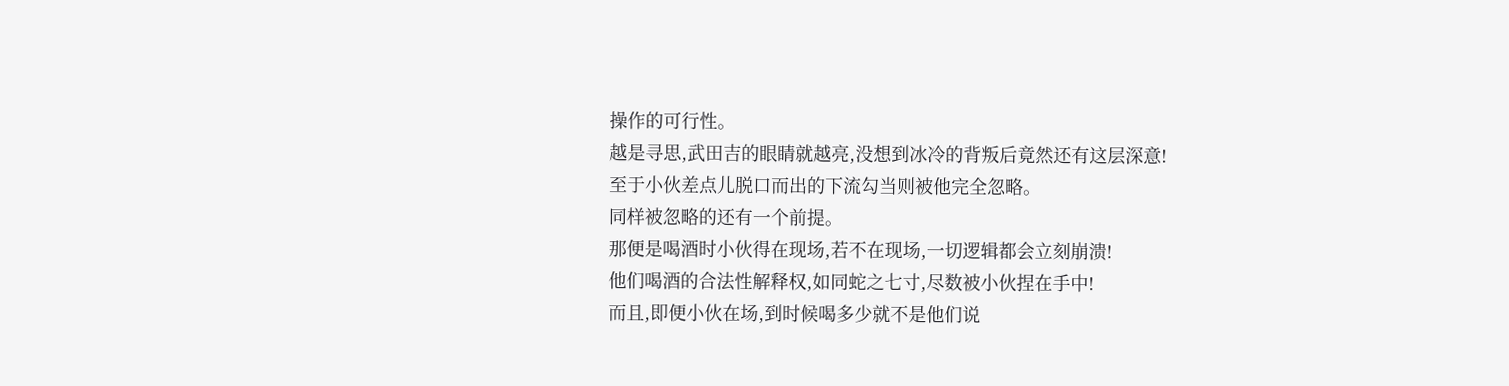操作的可行性。
越是寻思,武田吉的眼睛就越亮,没想到冰冷的背叛后竟然还有这层深意!
至于小伙差点儿脱口而出的下流勾当则被他完全忽略。
同样被忽略的还有一个前提。
那便是喝酒时小伙得在现场,若不在现场,一切逻辑都会立刻崩溃!
他们喝酒的合法性解释权,如同蛇之七寸,尽数被小伙捏在手中!
而且,即便小伙在场,到时候喝多少就不是他们说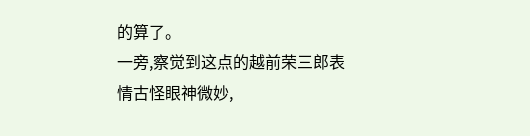的算了。
一旁,察觉到这点的越前荣三郎表情古怪眼神微妙,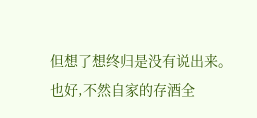但想了想终归是没有说出来。
也好,不然自家的存酒全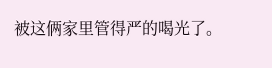被这俩家里管得严的喝光了。